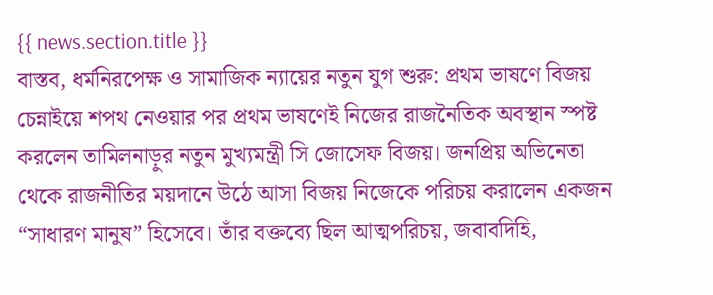{{ news.section.title }}
বাস্তব, ধর্মনিরপেক্ষ ও সামাজিক ন্যায়ের নতুন যুগ শুরু: প্রথম ভাষণে বিজয়
চেন্নাইয়ে শপথ নেওয়ার পর প্রথম ভাষণেই নিজের রাজনৈতিক অবস্থান স্পষ্ট করলেন তামিলনাড়ুর নতুন মুখ্যমন্ত্রী সি জোসেফ বিজয়। জনপ্রিয় অভিনেতা থেকে রাজনীতির ময়দানে উঠে আসা বিজয় নিজেকে পরিচয় করালেন একজন “সাধারণ মানুষ” হিসেবে। তাঁর বক্তব্যে ছিল আত্মপরিচয়, জবাবদিহি,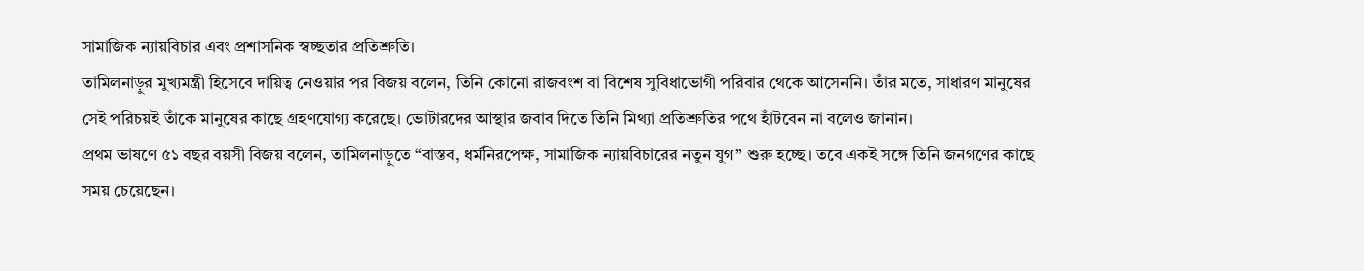সামাজিক ন্যায়বিচার এবং প্রশাসনিক স্বচ্ছতার প্রতিশ্রুতি।
তামিলনাড়ুর মুখ্যমন্ত্রী হিসেবে দায়িত্ব নেওয়ার পর বিজয় বলেন, তিনি কোনো রাজবংশ বা বিশেষ সুবিধাভোগী পরিবার থেকে আসেননি। তাঁর মতে, সাধারণ মানুষের সেই পরিচয়ই তাঁকে মানুষের কাছে গ্রহণযোগ্য করেছে। ভোটারদের আস্থার জবাব দিতে তিনি মিথ্যা প্রতিশ্রুতির পথে হাঁটবেন না বলেও জানান।
প্রথম ভাষণে ৫১ বছর বয়সী বিজয় বলেন, তামিলনাড়ুতে “বাস্তব, ধর্মনিরপেক্ষ, সামাজিক ন্যায়বিচারের নতুন যুগ” শুরু হচ্ছে। তবে একই সঙ্গে তিনি জনগণের কাছে সময় চেয়েছেন।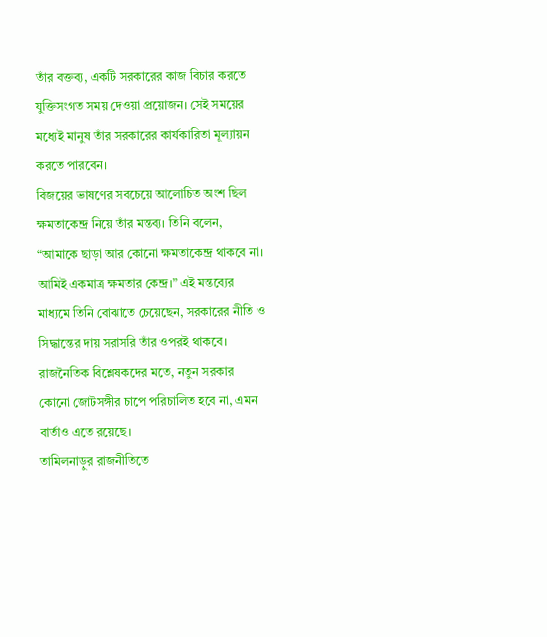তাঁর বক্তব্য, একটি সরকারের কাজ বিচার করতে যুক্তিসংগত সময় দেওয়া প্রয়োজন। সেই সময়ের মধ্যেই মানুষ তাঁর সরকারের কার্যকারিতা মূল্যায়ন করতে পারবেন।
বিজয়ের ভাষণের সবচেয়ে আলোচিত অংশ ছিল ক্ষমতাকেন্দ্র নিয়ে তাঁর মন্তব্য। তিনি বলেন, “আমাকে ছাড়া আর কোনো ক্ষমতাকেন্দ্র থাকবে না। আমিই একমাত্র ক্ষমতার কেন্দ্র।” এই মন্তব্যের মাধ্যমে তিনি বোঝাতে চেয়েছেন, সরকারের নীতি ও সিদ্ধান্তের দায় সরাসরি তাঁর ওপরই থাকবে। রাজনৈতিক বিশ্লেষকদের মতে, নতুন সরকার কোনো জোটসঙ্গীর চাপে পরিচালিত হবে না, এমন বার্তাও এতে রয়েছে।
তামিলনাড়ুর রাজনীতিতে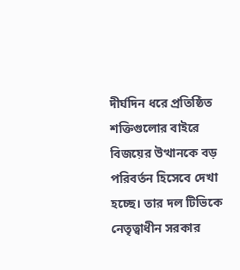দীর্ঘদিন ধরে প্রতিষ্ঠিত শক্তিগুলোর বাইরে বিজয়ের উত্থানকে বড় পরিবর্তন হিসেবে দেখা হচ্ছে। তার দল টিভিকে নেতৃত্বাধীন সরকার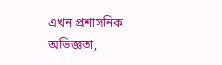এখন প্রশাসনিক অভিজ্ঞতা,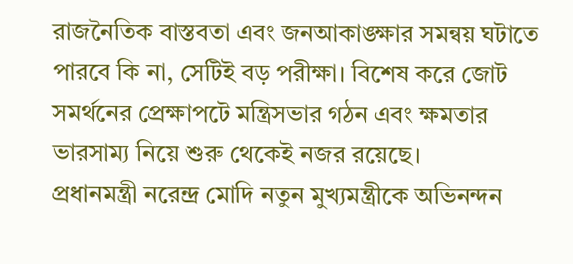রাজনৈতিক বাস্তবতা এবং জনআকাঙ্ক্ষার সমন্বয় ঘটাতে পারবে কি না, সেটিই বড় পরীক্ষা। বিশেষ করে জোট সমর্থনের প্রেক্ষাপটে মন্ত্রিসভার গঠন এবং ক্ষমতার ভারসাম্য নিয়ে শুরু থেকেই নজর রয়েছে।
প্রধানমন্ত্রী নরেন্দ্র মোদি নতুন মুখ্যমন্ত্রীকে অভিনন্দন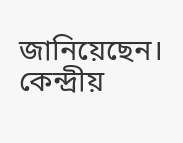জানিয়েছেন। কেন্দ্রীয়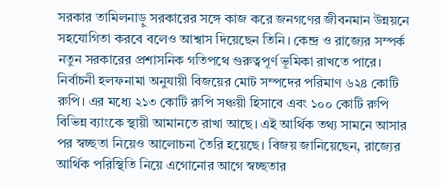সরকার তামিলনাড়ু সরকারের সঙ্গে কাজ করে জনগণের জীবনমান উন্নয়নে সহযোগিতা করবে বলেও আশ্বাস দিয়েছেন তিনি। কেন্দ্র ও রাজ্যের সম্পর্ক নতুন সরকারের প্রশাসনিক গতিপথে গুরুত্বপূর্ণ ভূমিকা রাখতে পারে।
নির্বাচনী হলফনামা অনুযায়ী বিজয়ের মোট সম্পদের পরিমাণ ৬২৪ কোটি রুপি। এর মধ্যে ২১৩ কোটি রুপি সঞ্চয়ী হিসাবে এবং ১০০ কোটি রুপি বিভিন্ন ব্যাংকে স্থায়ী আমানতে রাখা আছে। এই আর্থিক তথ্য সামনে আসার পর স্বচ্ছতা নিয়েও আলোচনা তৈরি হয়েছে। বিজয় জানিয়েছেন, রাজ্যের আর্থিক পরিস্থিতি নিয়ে এগোনোর আগে স্বচ্ছতার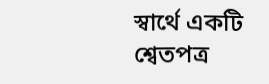স্বার্থে একটি শ্বেতপত্র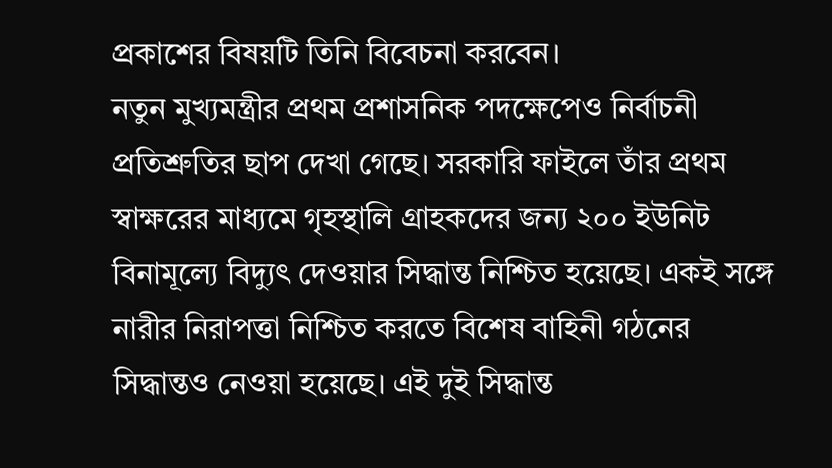প্রকাশের বিষয়টি তিনি বিবেচনা করবেন।
নতুন মুখ্যমন্ত্রীর প্রথম প্রশাসনিক পদক্ষেপেও নির্বাচনী প্রতিশ্রুতির ছাপ দেখা গেছে। সরকারি ফাইলে তাঁর প্রথম স্বাক্ষরের মাধ্যমে গৃহস্থালি গ্রাহকদের জন্য ২০০ ইউনিট বিনামূল্যে বিদ্যুৎ দেওয়ার সিদ্ধান্ত নিশ্চিত হয়েছে। একই সঙ্গে নারীর নিরাপত্তা নিশ্চিত করতে বিশেষ বাহিনী গঠনের সিদ্ধান্তও নেওয়া হয়েছে। এই দুই সিদ্ধান্ত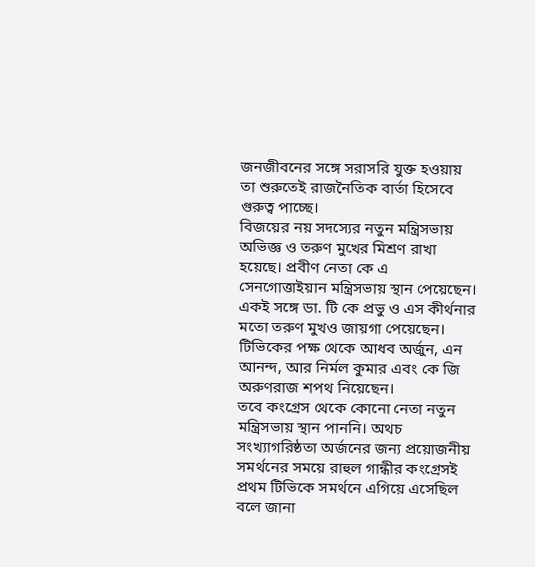জনজীবনের সঙ্গে সরাসরি যুক্ত হওয়ায় তা শুরুতেই রাজনৈতিক বার্তা হিসেবে গুরুত্ব পাচ্ছে।
বিজয়ের নয় সদস্যের নতুন মন্ত্রিসভায় অভিজ্ঞ ও তরুণ মুখের মিশ্রণ রাখা হয়েছে। প্রবীণ নেতা কে এ সেনগোত্তাইয়ান মন্ত্রিসভায় স্থান পেয়েছেন। একই সঙ্গে ডা. টি কে প্রভু ও এস কীর্থনার মতো তরুণ মুখও জায়গা পেয়েছেন। টিভিকের পক্ষ থেকে আধব অর্জুন, এন আনন্দ, আর নির্মল কুমার এবং কে জি অরুণরাজ শপথ নিয়েছেন।
তবে কংগ্রেস থেকে কোনো নেতা নতুন মন্ত্রিসভায় স্থান পাননি। অথচ সংখ্যাগরিষ্ঠতা অর্জনের জন্য প্রয়োজনীয় সমর্থনের সময়ে রাহুল গান্ধীর কংগ্রেসই প্রথম টিভিকে সমর্থনে এগিয়ে এসেছিল বলে জানা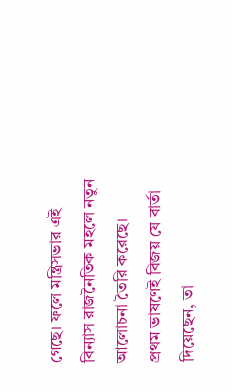গেছে। ফলে মন্ত্রিসভার এই বিন্যাস রাজনৈতিক মহলে নতুন আলোচনা তৈরি করেছে।
প্রথম ভাষণেই বিজয় যে বার্তা দিয়েছেন, তা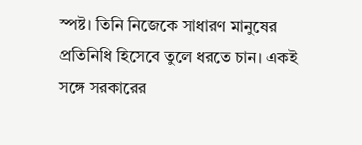স্পষ্ট। তিনি নিজেকে সাধারণ মানুষের প্রতিনিধি হিসেবে তুলে ধরতে চান। একই সঙ্গে সরকারের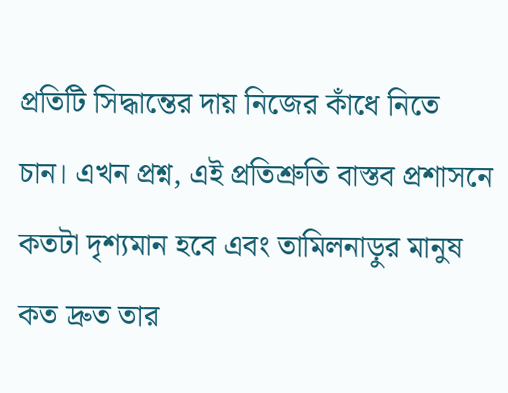প্রতিটি সিদ্ধান্তের দায় নিজের কাঁধে নিতে চান। এখন প্রশ্ন, এই প্রতিশ্রুতি বাস্তব প্রশাসনে কতটা দৃশ্যমান হবে এবং তামিলনাড়ুর মানুষ কত দ্রুত তার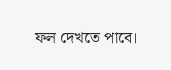ফল দেখতে পাবে।